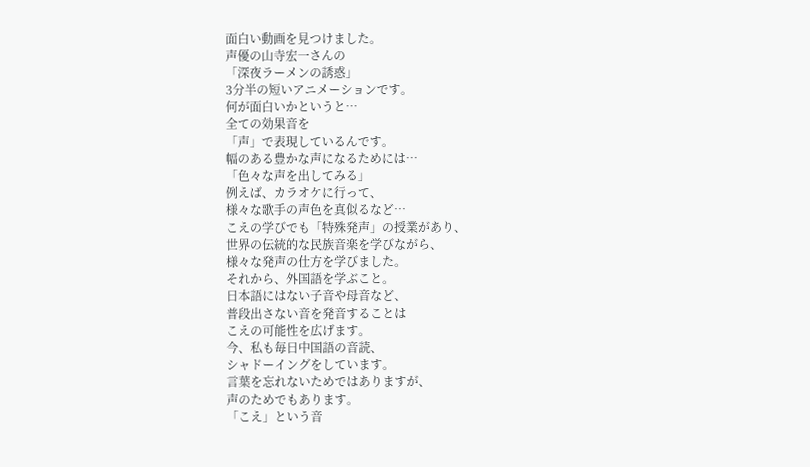面白い動画を見つけました。
声優の山寺宏一さんの
「深夜ラーメンの誘惑」
3分半の短いアニメーションです。
何が面白いかというと…
全ての効果音を
「声」で表現しているんです。
幅のある豊かな声になるためには…
「色々な声を出してみる」
例えば、カラオケに行って、
様々な歌手の声色を真似るなど…
こえの学びでも「特殊発声」の授業があり、
世界の伝統的な民族音楽を学びながら、
様々な発声の仕方を学びました。
それから、外国語を学ぶこと。
日本語にはない子音や母音など、
普段出さない音を発音することは
こえの可能性を広げます。
今、私も毎日中国語の音読、
シャドーイングをしています。
言葉を忘れないためではありますが、
声のためでもあります。
「こえ」という音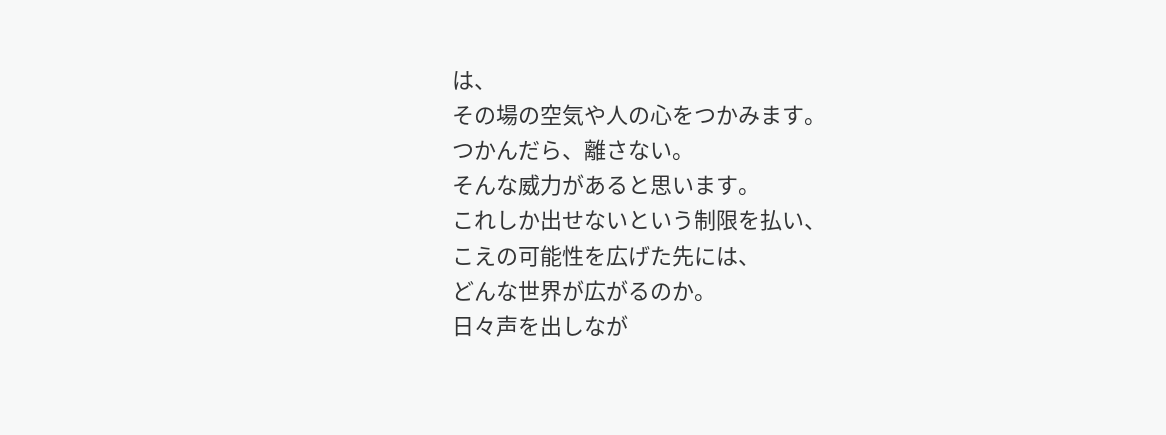は、
その場の空気や人の心をつかみます。
つかんだら、離さない。
そんな威力があると思います。
これしか出せないという制限を払い、
こえの可能性を広げた先には、
どんな世界が広がるのか。
日々声を出しなが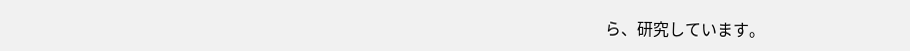ら、研究しています。